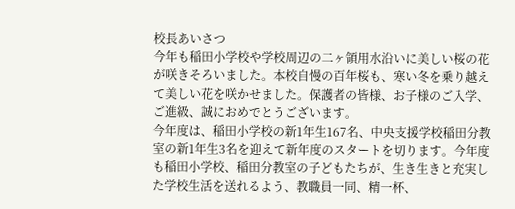校長あいさつ
今年も稲田小学校や学校周辺の二ヶ領用水沿いに美しい桜の花が咲きそろいました。本校自慢の百年桜も、寒い冬を乗り越えて美しい花を咲かせました。保護者の皆様、お子様のご入学、ご進級、誠におめでとうございます。
今年度は、稲田小学校の新1年生167名、中央支援学校稲田分教室の新1年生3名を迎えて新年度のスタートを切ります。今年度も稲田小学校、稲田分教室の子どもたちが、生き生きと充実した学校生活を送れるよう、教職員一同、精一杯、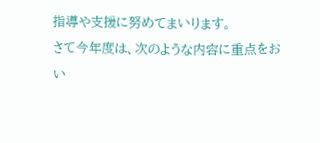指導や支援に努めてまいります。
さて今年度は、次のような内容に重点をおい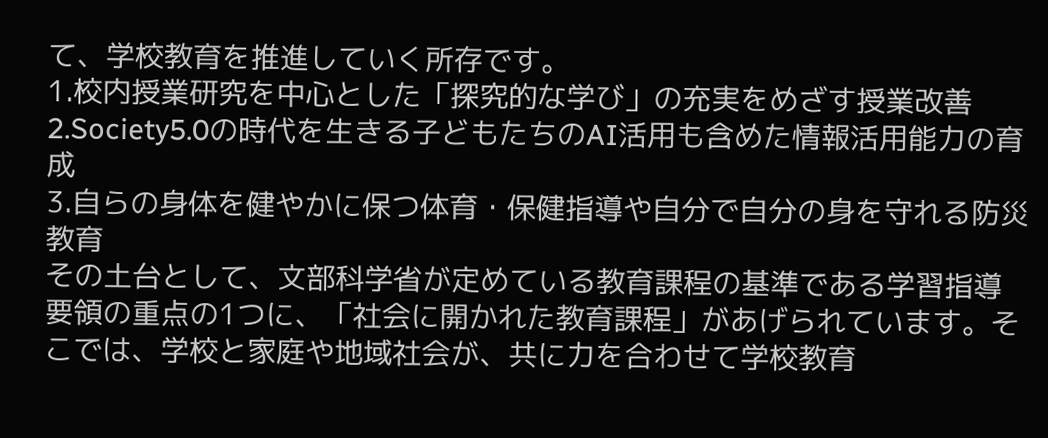て、学校教育を推進していく所存です。
1.校内授業研究を中心とした「探究的な学び」の充実をめざす授業改善
2.Society5.0の時代を生きる子どもたちのAI活用も含めた情報活用能力の育成
3.自らの身体を健やかに保つ体育・保健指導や自分で自分の身を守れる防災教育
その土台として、文部科学省が定めている教育課程の基準である学習指導要領の重点の1つに、「社会に開かれた教育課程」があげられています。そこでは、学校と家庭や地域社会が、共に力を合わせて学校教育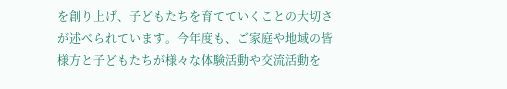を創り上げ、子どもたちを育てていくことの大切さが述べられています。今年度も、ご家庭や地域の皆様方と子どもたちが様々な体験活動や交流活動を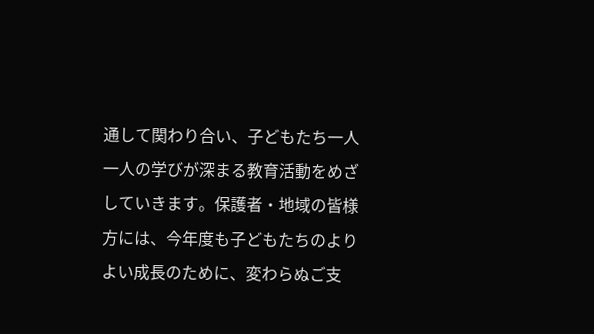通して関わり合い、子どもたち一人一人の学びが深まる教育活動をめざしていきます。保護者・地域の皆様方には、今年度も子どもたちのよりよい成長のために、変わらぬご支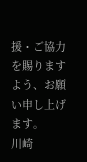援・ご協力を賜りますよう、お願い申し上げます。
川崎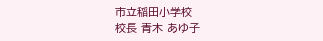市立稲田小学校
校長 青木 あゆ子